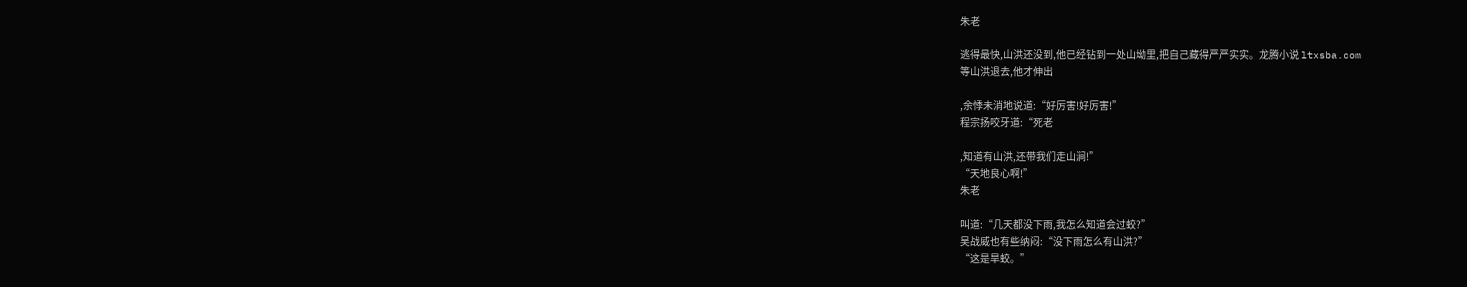朱老

逃得最快,山洪还没到,他已经钻到一处山坳里,把自己藏得严严实实。龙腾小说 ltxsba.com
等山洪退去,他才伸出

,余悸未消地说道:“好厉害!好厉害!”
程宗扬咬牙道:“死老

,知道有山洪,还带我们走山涧!”
“天地良心啊!”
朱老

叫道:“几天都没下雨,我怎么知道会过蛟?”
吴战威也有些纳闷:“没下雨怎么有山洪?”
“这是旱蛟。”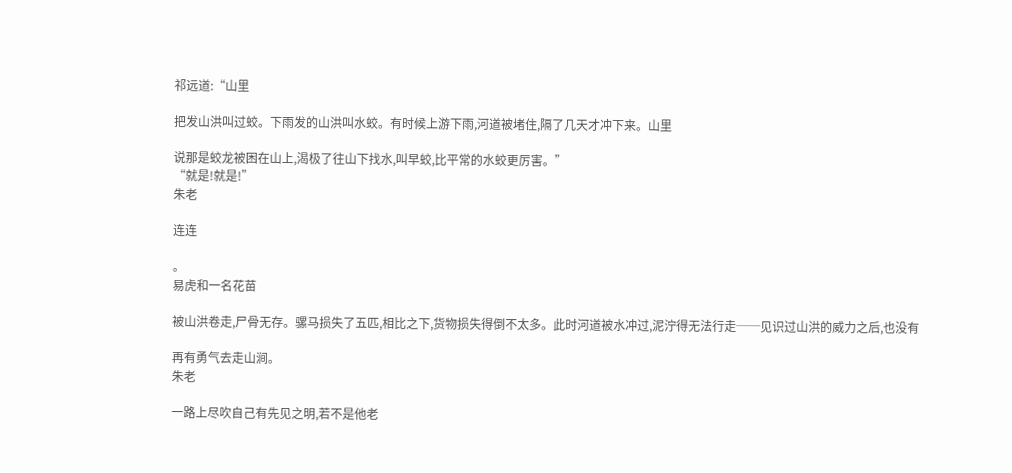祁远道:“山里

把发山洪叫过蛟。下雨发的山洪叫水蛟。有时候上游下雨,河道被堵住,隔了几天才冲下来。山里

说那是蛟龙被困在山上,渴极了往山下找水,叫早蛟,比平常的水蛟更厉害。”
“就是!就是!”
朱老

连连

。
易虎和一名花苗

被山洪卷走,尸骨无存。骡马损失了五匹,相比之下,货物损失得倒不太多。此时河道被水冲过,泥泞得无法行走──见识过山洪的威力之后,也没有

再有勇气去走山涧。
朱老

一路上尽吹自己有先见之明,若不是他老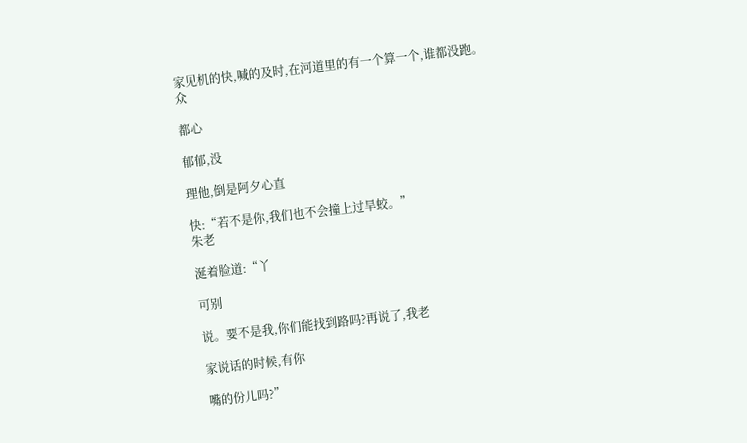家见机的快,喊的及时,在河道里的有一个算一个,谁都没跑。
众

都心

郁郁,没

理他,倒是阿夕心直

快:“若不是你,我们也不会撞上过旱蛟。”
朱老

涎着脸道:“丫

可别

说。要不是我,你们能找到路吗?再说了,我老

家说话的时候,有你

嘴的份儿吗?”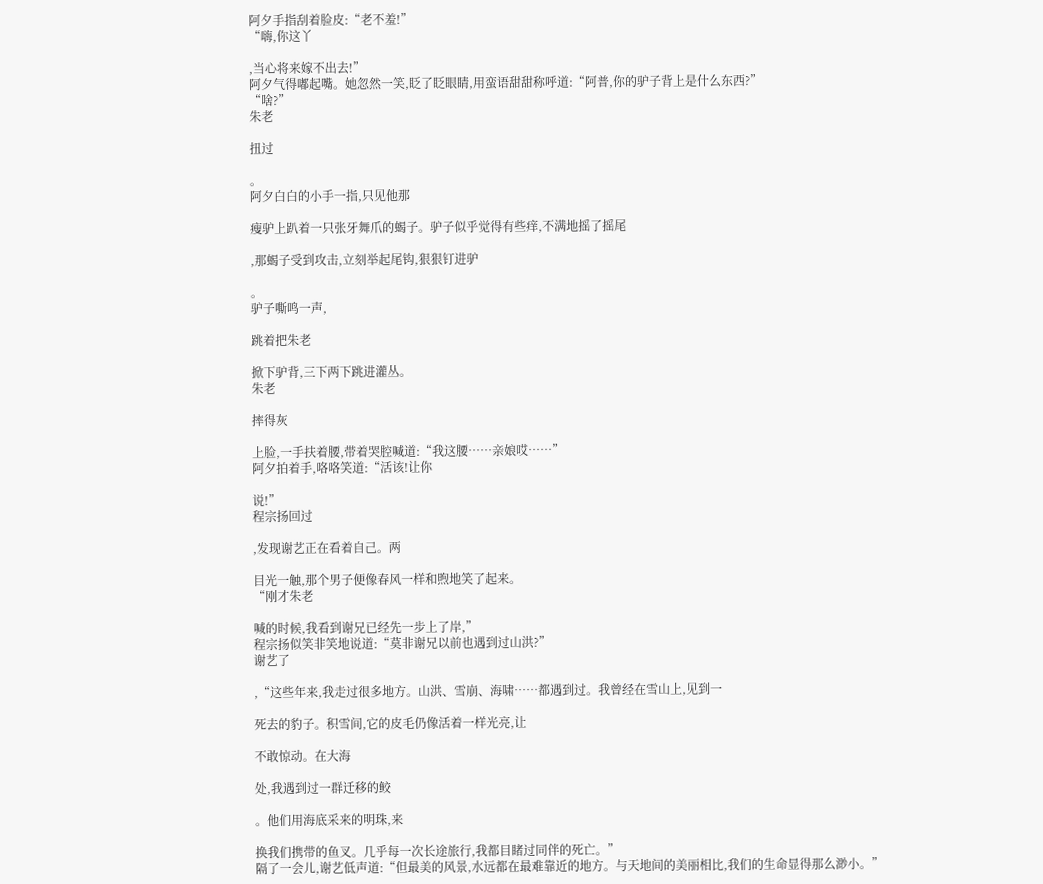阿夕手指刮着脸皮:“老不羞!”
“嗨,你这丫

,当心将来嫁不出去!”
阿夕气得嘟起嘴。她忽然一笑,眨了眨眼睛,用蛮语甜甜称呼道:“阿普,你的驴子背上是什么东西?”
“啥?”
朱老

扭过

。
阿夕白白的小手一指,只见他那

瘦驴上趴着一只张牙舞爪的蝎子。驴子似乎觉得有些痒,不满地摇了摇尾

,那蝎子受到攻击,立刻举起尾钩,狠狠钉进驴

。
驴子嘶鸣一声,

跳着把朱老

掀下驴背,三下两下跳进灌丛。
朱老

摔得灰

上脸,一手扶着腰,带着哭腔喊道:“我这腰……亲娘哎……”
阿夕拍着手,咯咯笑道:“活该!让你

说!”
程宗扬回过

,发现谢艺正在看着自己。两

目光一触,那个男子便像春风一样和煦地笑了起来。
“刚才朱老

喊的时候,我看到谢兄已经先一步上了岸,”
程宗扬似笑非笑地说道:“莫非谢兄以前也遇到过山洪?”
谢艺了

,“这些年来,我走过很多地方。山洪、雪崩、海啸……都遇到过。我曾经在雪山上,见到一

死去的豹子。积雪间,它的皮毛仍像活着一样光亮,让

不敢惊动。在大海

处,我遇到过一群迁移的鲛

。他们用海底采来的明珠,来

换我们携带的鱼叉。几乎每一次长途旅行,我都目睹过同伴的死亡。”
隔了一会儿,谢艺低声道:“但最美的风景,水远都在最难靠近的地方。与天地间的美丽相比,我们的生命显得那么渺小。”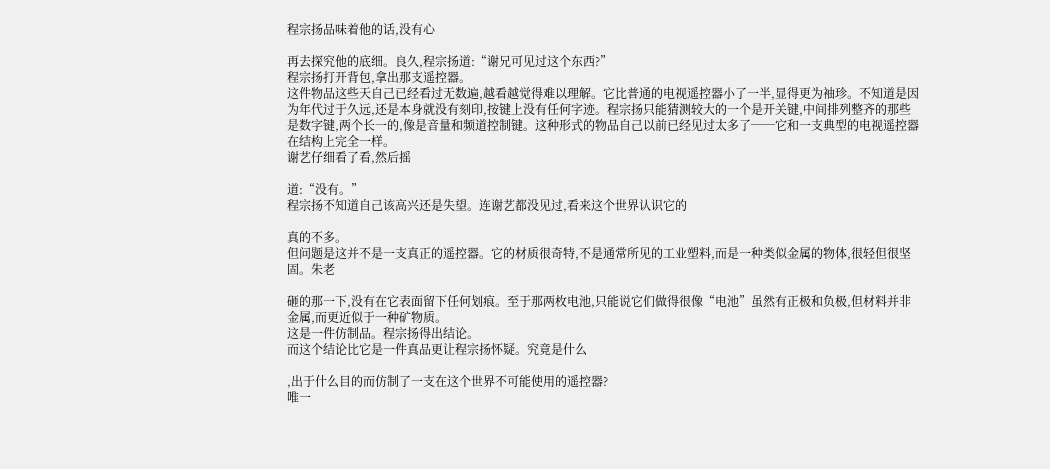程宗扬品味着他的话,没有心

再去探究他的底细。良久,程宗扬道:“谢兄可见过这个东西?”
程宗扬打开背包,拿出那支遥控器。
这件物品这些天自己已经看过无数遍,越看越觉得难以理解。它比普通的电视遥控器小了一半,显得更为袖珍。不知道是因为年代过于久远,还是本身就没有刻印,按键上没有任何字迹。程宗扬只能猜测较大的一个是开关键,中间排列整齐的那些是数字键,两个长一的,像是音量和频道控制键。这种形式的物品自己以前已经见过太多了──它和一支典型的电视遥控器在结构上完全一样。
谢艺仔细看了看,然后摇

道:“没有。”
程宗扬不知道自己该高兴还是失望。连谢艺都没见过,看来这个世界认识它的

真的不多。
但问题是这并不是一支真正的遥控器。它的材质很奇特,不是通常所见的工业塑料,而是一种类似金属的物体,很轻但很坚固。朱老

砸的那一下,没有在它表面留下任何划痕。至于那两枚电池,只能说它们做得很像“电池”虽然有正极和负极,但材料并非金属,而更近似于一种矿物质。
这是一件仿制品。程宗扬得出结论。
而这个结论比它是一件真品更让程宗扬怀疑。究竟是什么

,出于什么目的而仿制了一支在这个世界不可能使用的遥控器?
唯一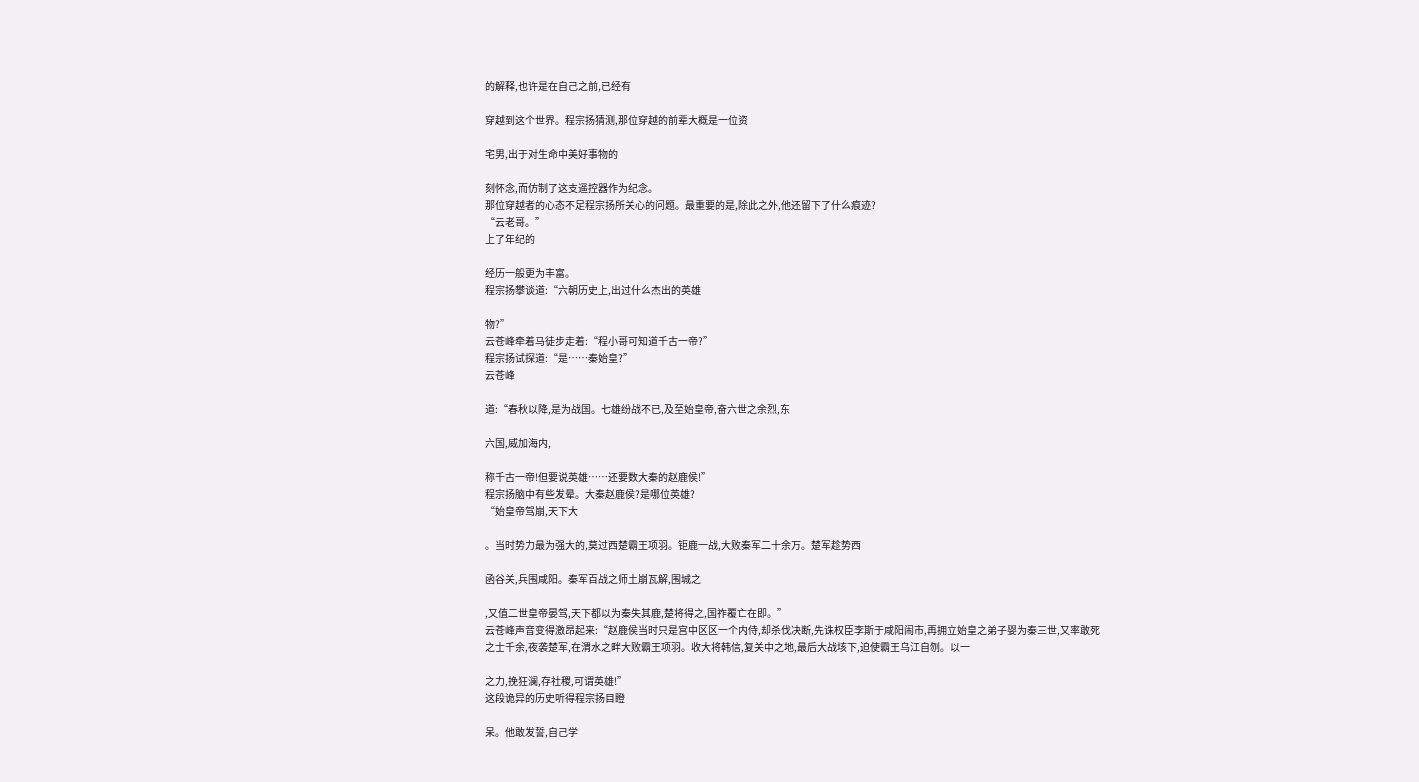的解释,也许是在自己之前,已经有

穿越到这个世界。程宗扬猜测,那位穿越的前辈大概是一位资

宅男,出于对生命中美好事物的

刻怀念,而仿制了这支遥控器作为纪念。
那位穿越者的心态不足程宗扬所关心的问题。最重要的是,除此之外,他还留下了什么痕迹?
“云老哥。”
上了年纪的

经历一般更为丰富。
程宗扬攀谈道:“六朝历史上,出过什么杰出的英雄

物?”
云苍峰牵着马徒步走着:“程小哥可知道千古一帝?”
程宗扬试探道:“是……秦始皇?”
云苍峰

道:“春秋以降,是为战国。七雄纷战不已,及至始皇帝,奋六世之余烈,东

六国,威加海内,

称千古一帝!但要说英雄……还要数大秦的赵鹿侯!”
程宗扬脑中有些发晕。大秦赵鹿侯?是哪位英雄?
“始皇帝驾崩,天下大

。当时势力最为强大的,莫过西楚霸王项羽。钜鹿一战,大败秦军二十余万。楚军趁势西

函谷关,兵围咸阳。秦军百战之师土崩瓦解,围城之

,又值二世皇帝晏驾,天下都以为秦失其鹿,楚将得之,国祚覆亡在即。”
云苍峰声音变得激昂起来:“赵鹿侯当时只是宫中区区一个内侍,却杀伐决断,先诛权臣李斯于咸阳闹市,再拥立始皇之弟子婴为秦三世,又率敢死之士千余,夜袭楚军,在渭水之畔大败霸王项羽。收大将韩信,复关中之地,最后大战垓下,迫使霸王乌江自刎。以一

之力,挽狂澜,存社稷,可谓英雄!”
这段诡异的历史听得程宗扬目瞪

呆。他敢发誓,自己学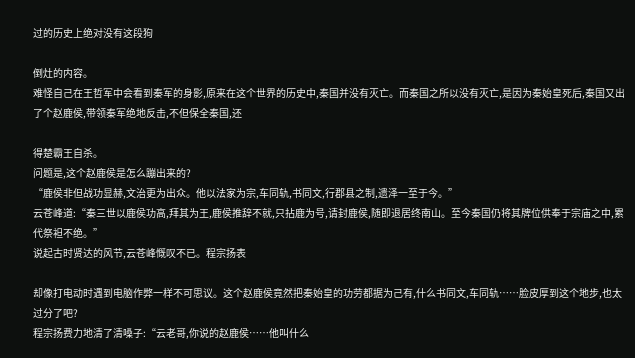过的历史上绝对没有这段狗

倒灶的内容。
难怪自己在王哲军中会看到秦军的身影,原来在这个世界的历史中,秦国并没有灭亡。而秦国之所以没有灭亡,是因为秦始皇死后,秦国又出了个赵鹿侯,带领秦军绝地反击,不但保全秦国,还

得楚霸王自杀。
问题是,这个赵鹿侯是怎么蹦出来的?
“鹿侯非但战功显赫,文治更为出众。他以法家为宗,车同轨,书同文,行郡县之制,遗泽一至于今。”
云苍峰道:“秦三世以鹿侯功高,拜其为王,鹿侯推辞不就,只拈鹿为号,请封鹿侯,随即退居终南山。至今秦国仍将其牌位供奉于宗庙之中,累代祭袒不绝。”
说起古时贤达的风节,云苍峰慨叹不已。程宗扬表

却像打电动时遇到电脑作弊一样不可思议。这个赵鹿侯竟然把秦始皇的功劳都据为己有,什么书同文,车同轨……脸皮厚到这个地步,也太过分了吧?
程宗扬费力地清了清嗓子:“云老哥,你说的赵鹿侯……他叫什么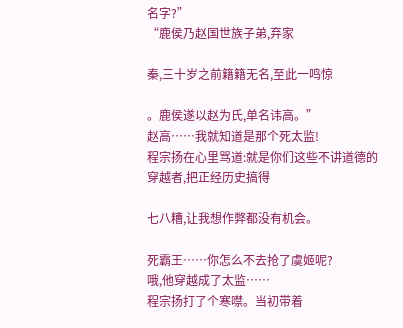名字?”
“鹿侯乃赵国世族子弟,弃家

秦,三十岁之前籍籍无名,至此一鸣惊

。鹿侯遂以赵为氏,单名讳高。”
赵高……我就知道是那个死太监!
程宗扬在心里骂道:就是你们这些不讲道德的穿越者,把正经历史搞得

七八糟,让我想作弊都没有机会。

死霸王……你怎么不去抢了虞姬呢?
哦,他穿越成了太监……
程宗扬打了个寒噤。当初带着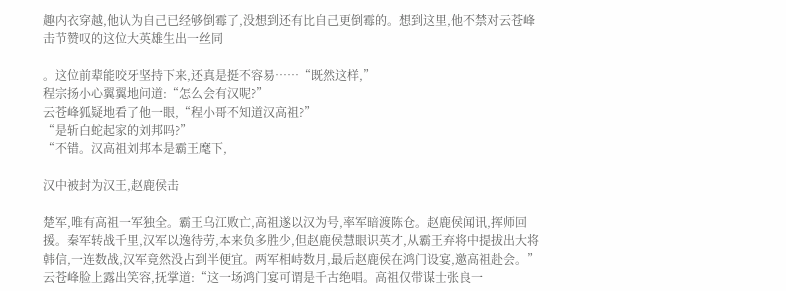趣内衣穿越,他认为自己已经够倒霉了,没想到还有比自己更倒霉的。想到这里,他不禁对云苍峰击节赞叹的这位大英雄生出一丝同

。这位前辈能咬牙坚持下来,还真是挺不容易……“既然这样,”
程宗扬小心翼翼地问道:“怎么会有汉呢?”
云苍峰狐疑地看了他一眼,“程小哥不知道汉高祖?”
“是斩白蛇起家的刘邦吗?”
“不错。汉高祖刘邦本是霸王麾下,

汉中被封为汉王,赵鹿侯击

楚军,唯有高祖一军独全。霸王乌江败亡,高祖遂以汉为号,率军暗渡陈仓。赵鹿侯闻讯,挥师回援。秦军转战千里,汉军以逸待劳,本来负多胜少,但赵鹿侯慧眼识英才,从霸王弃将中提拔出大将韩信,一连数战,汉军竟然没占到半便宜。两军相峙数月,最后赵鹿侯在鸿门设宴,邀高祖赴会。”
云苍峰脸上露出笑容,抚掌道:“这一场鸿门宴可谓是千古绝唱。高祖仅带谋士张良一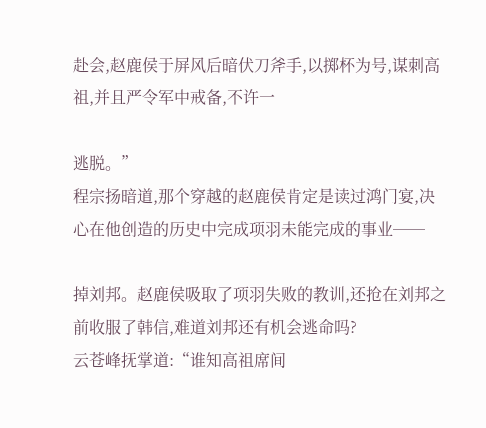赴会,赵鹿侯于屏风后暗伏刀斧手,以掷杯为号,谋刺高祖,并且严令军中戒备,不许一

逃脱。”
程宗扬暗道,那个穿越的赵鹿侯肯定是读过鸿门宴,决心在他创造的历史中完成项羽未能完成的事业──

掉刘邦。赵鹿侯吸取了项羽失败的教训,还抢在刘邦之前收服了韩信,难道刘邦还有机会逃命吗?
云苍峰抚掌道:“谁知高祖席间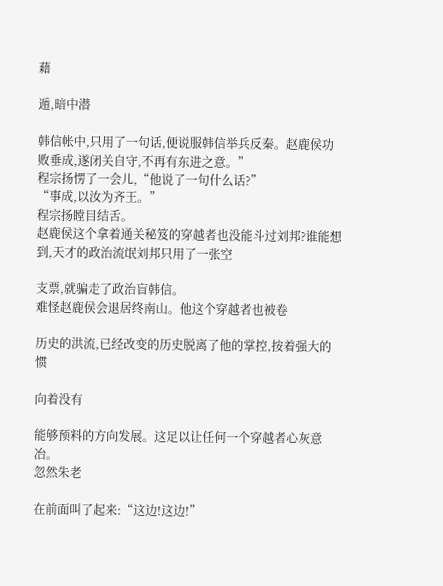藉

遁,暗中潜

韩信帐中,只用了一句话,便说服韩信举兵反秦。赵鹿侯功败垂成,遂闭关自守,不再有东进之意。”
程宗扬愣了一会儿,“他说了一句什么话?”
“事成,以汝为齐王。”
程宗扬瞠目结舌。
赵鹿侯这个拿着通关秘笈的穿越者也没能斗过刘邦?谁能想到,天才的政治流氓刘邦只用了一张空

支票,就骗走了政治盲韩信。
难怪赵鹿侯会退居终南山。他这个穿越者也被卷

历史的洪流,已经改变的历史脱离了他的掌控,按着强大的惯

向着没有

能够预料的方向发展。这足以让任何一个穿越者心灰意冶。
忽然朱老

在前面叫了起来:“这边!这边!”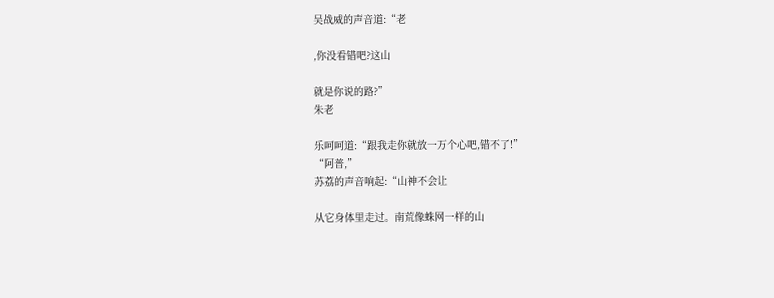吴战威的声音道:“老

,你没看错吧?这山

就是你说的路?”
朱老

乐呵呵道:“跟我走你就放一万个心吧,错不了!”
“阿普,”
苏荔的声音响起:“山神不会让

从它身体里走过。南荒像蛛网一样的山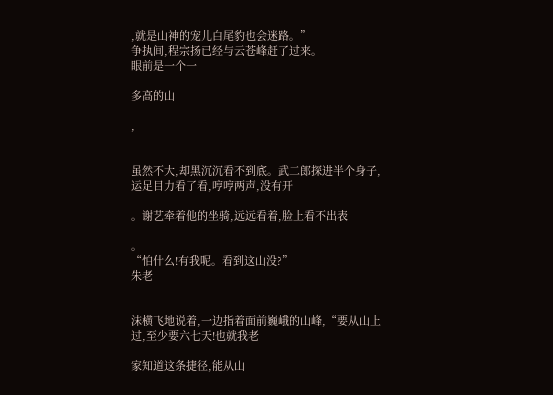,就是山神的宠儿白尾豹也会迷路。”
争执间,程宗扬已经与云苍峰赶了过来。
眼前是一个一

多高的山

,


虽然不大,却黑沉沉看不到底。武二郎探进半个身子,运足目力看了看,哼哼两声,没有开

。谢艺牵着他的坐骑,远远看着,脸上看不出表

。
“怕什么!有我呢。看到这山没?”
朱老


沫横飞地说着,一边指着面前巍峨的山峰,“要从山上过,至少要六七天!也就我老

家知道这条捷径,能从山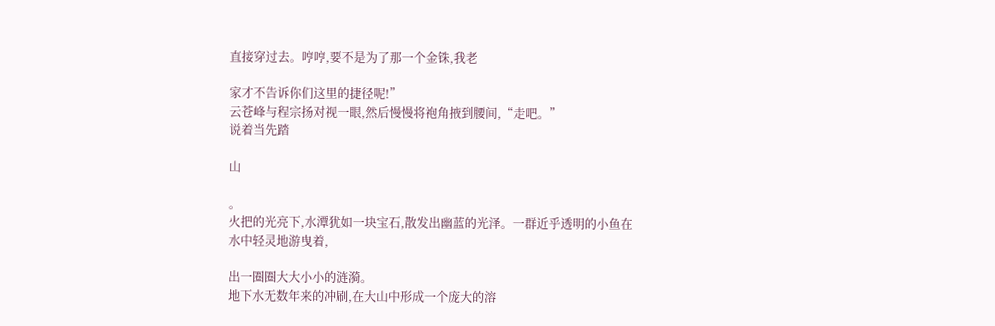直接穿过去。哼哼,要不是为了那一个金铢,我老

家才不告诉你们这里的捷径呢!”
云苍峰与程宗扬对视一眼,然后慢慢将袍角掖到腰间,“走吧。”
说着当先踏

山

。
火把的光亮下,水潭犹如一块宝石,散发出幽蓝的光泽。一群近乎透明的小鱼在水中轻灵地游曳着,

出一圈圈大大小小的涟漪。
地下水无数年来的冲刷,在大山中形成一个庞大的溶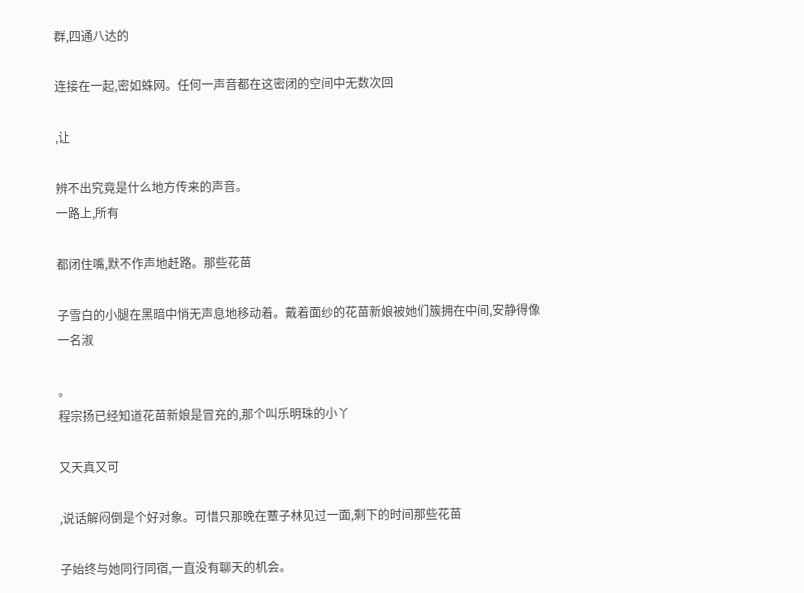群,四通八达的

连接在一起,密如蛛网。任何一声音都在这密闭的空间中无数次回

,让

辨不出究竟是什么地方传来的声音。
一路上,所有

都闭住嘴,默不作声地赶路。那些花苗

子雪白的小腿在黑暗中悄无声息地移动着。戴着面纱的花苗新娘被她们簇拥在中间,安静得像一名淑

。
程宗扬已经知道花苗新娘是冒充的,那个叫乐明珠的小丫

又天真又可

,说话解闷倒是个好对象。可惜只那晚在蕈子林见过一面,剩下的时间那些花苗

子始终与她同行同宿,一直没有聊天的机会。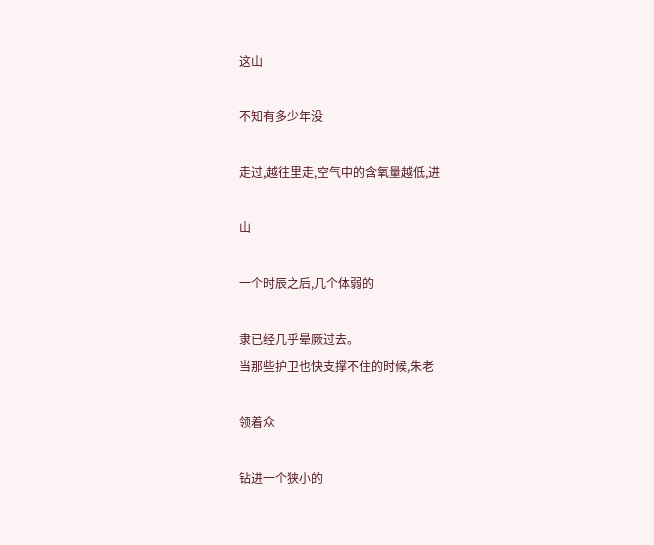这山

不知有多少年没

走过,越往里走,空气中的含氧量越低,进

山

一个时辰之后,几个体弱的

隶已经几乎晕厥过去。
当那些护卫也快支撑不住的时候,朱老

领着众

钻进一个狭小的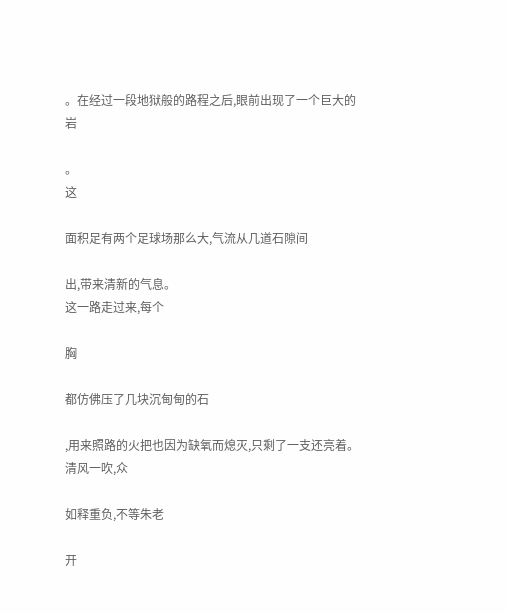。在经过一段地狱般的路程之后,眼前出现了一个巨大的岩

。
这

面积足有两个足球场那么大,气流从几道石隙间

出,带来清新的气息。
这一路走过来,每个

胸

都仿佛压了几块沉甸甸的石

,用来照路的火把也因为缺氧而熄灭,只剩了一支还亮着。清风一吹,众

如释重负,不等朱老

开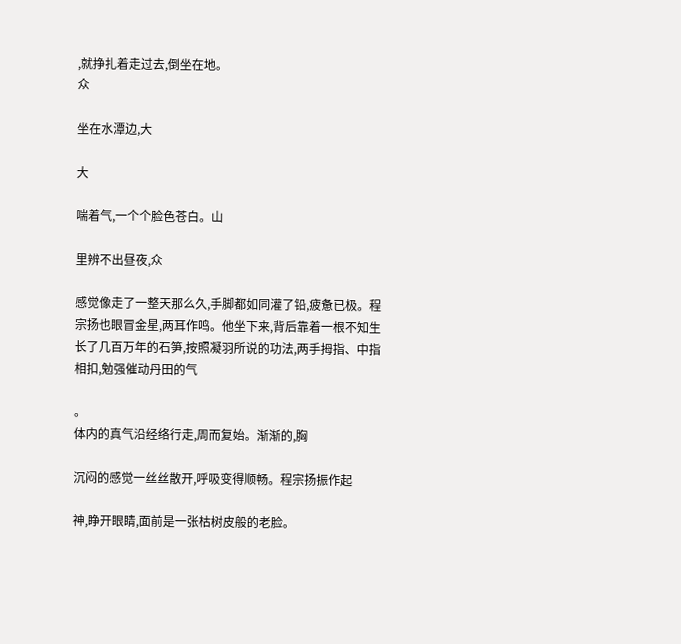,就挣扎着走过去,倒坐在地。
众

坐在水潭边,大

大

喘着气,一个个脸色苍白。山

里辨不出昼夜,众

感觉像走了一整天那么久,手脚都如同灌了铅,疲惫已极。程宗扬也眼冒金星,两耳作鸣。他坐下来,背后靠着一根不知生长了几百万年的石笋,按照凝羽所说的功法,两手拇指、中指相扣,勉强催动丹田的气

。
体内的真气沿经络行走,周而复始。渐渐的,胸

沉闷的感觉一丝丝散开,呼吸变得顺畅。程宗扬振作起

神,睁开眼睛,面前是一张枯树皮般的老脸。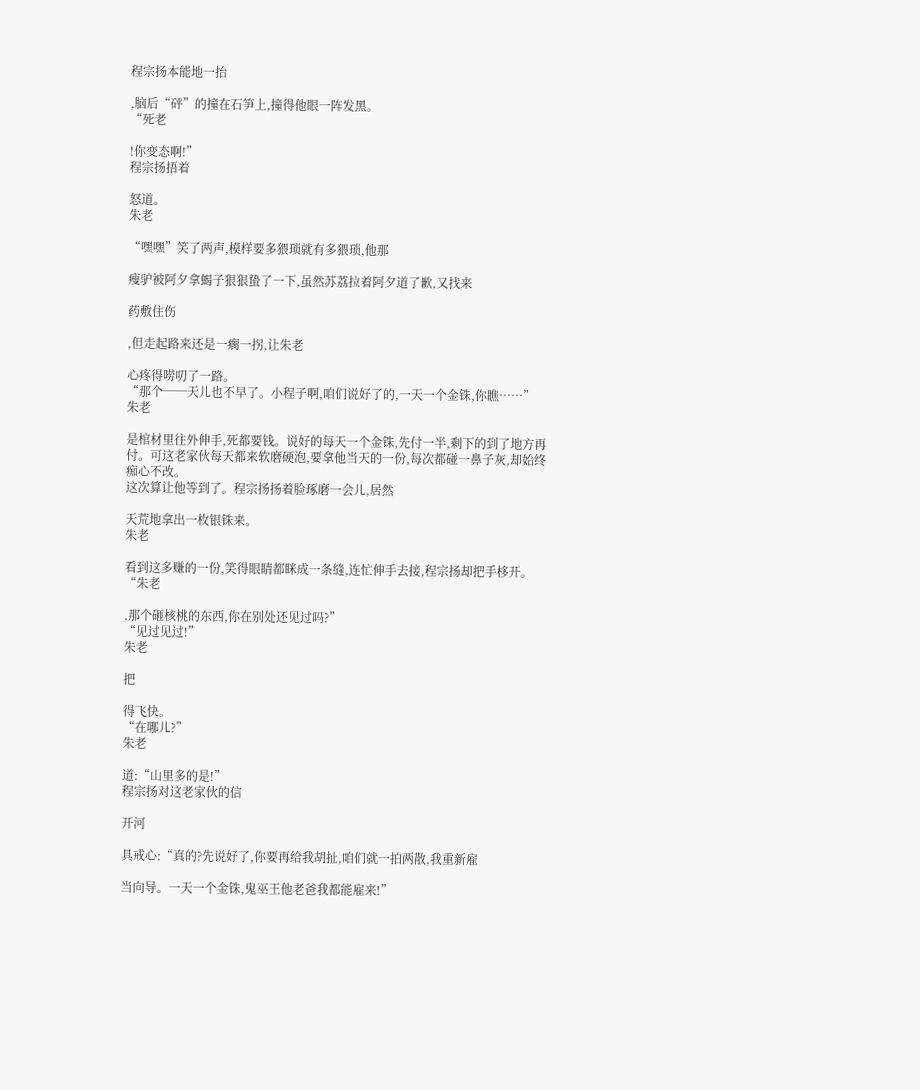程宗扬本能地一抬

,脑后“砰”的撞在石笋上,撞得他眼一阵发黑。
“死老

!你变态啊!”
程宗扬捂着

怒道。
朱老

“嘿嘿”笑了两声,模样要多猥琐就有多猥琐,他那

瘦驴被阿夕拿蝎子狠狠蛰了一下,虽然苏荔拉着阿夕道了歉,又找来

药敷住伤

,但走起路来还是一瘸一拐,让朱老

心疼得唠叨了一路。
“那个──天儿也不早了。小程子啊,咱们说好了的,一天一个金铢,你瞧……”
朱老

是棺材里往外伸手,死都要钱。说好的每天一个金铢,先付一半,剩下的到了地方再付。可这老家伙每天都来软磨硬泡,要拿他当天的一份,每次都碰一鼻子灰,却始终痴心不改。
这次算让他等到了。程宗扬扬着脸琢磨一会儿,居然

天荒地拿出一枚银铢来。
朱老

看到这多赚的一份,笑得眼睛都眯成一条缝,连忙伸手去接,程宗扬却把手栘开。
“朱老

,那个砸核桃的东西,你在别处还见过吗?”
“见过见过!”
朱老

把

得飞快。
“在哪儿?”
朱老

道:“山里多的是!”
程宗扬对这老家伙的信

开河

具戒心:“真的?先说好了,你要再给我胡扯,咱们就一拍两散,我重新雇

当向导。一天一个金铢,鬼巫王他老爸我都能雇来!”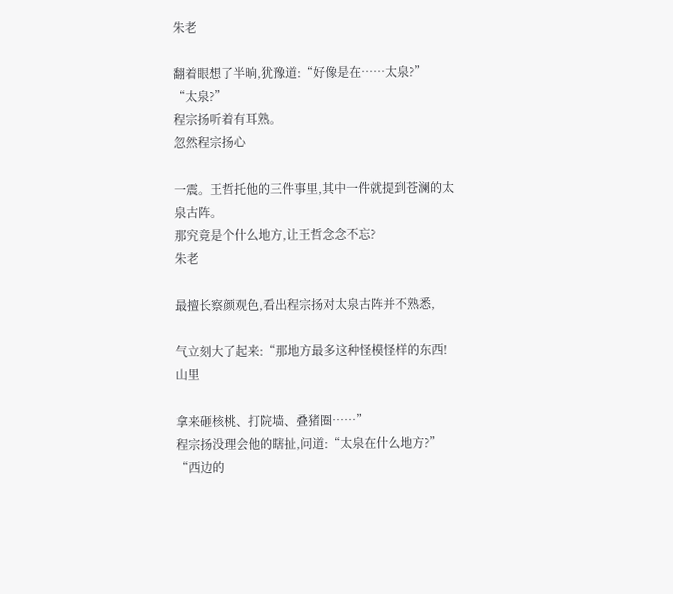朱老

翻着眼想了半晌,犹豫道:“好像是在……太泉?”
“太泉?”
程宗扬听着有耳熟。
忽然程宗扬心

一震。王哲托他的三件事里,其中一件就提到苍澜的太泉古阵。
那究竟是个什么地方,让王哲念念不忘?
朱老

最擅长察颜观色,看出程宗扬对太泉古阵并不熟悉,

气立刻大了起来:“那地方最多这种怪模怪样的东西!山里

拿来砸核桃、打院墙、叠猪圈……”
程宗扬没理会他的瞎扯,问道:“太泉在什么地方?”
“西边的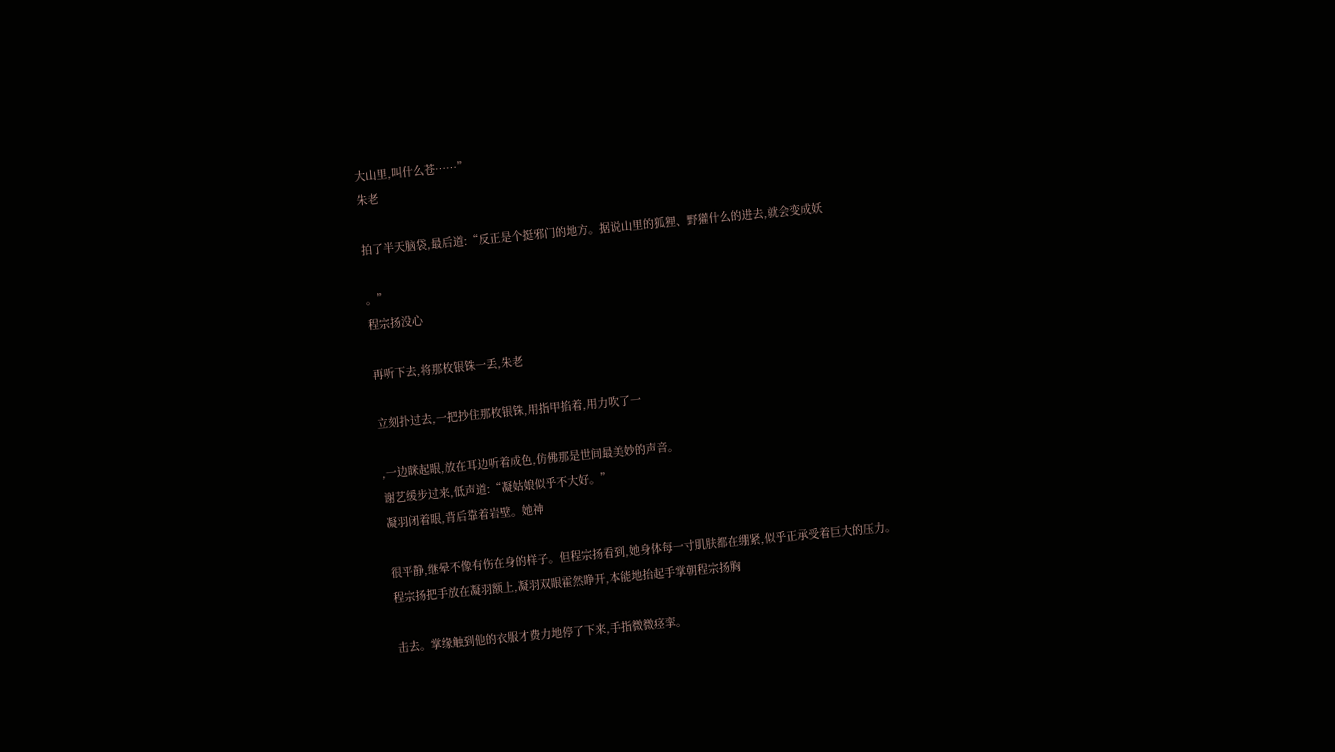大山里,叫什么苍……”
朱老

拍了半天脑袋,最后道:“反正是个挺邪门的地方。据说山里的狐狸、野獾什么的进去,就会变成妖

。”
程宗扬没心

再听下去,将那枚银铢一丢,朱老

立刻扑过去,一把抄住那枚银铢,用指甲掐着,用力吹了一

,一边眯起眼,放在耳边听着成色,仿佛那是世间最美妙的声音。
谢艺缓步过来,低声道:“凝姑娘似乎不大好。”
凝羽闭着眼,背后靠着岩壁。她神

很平静,继晕不像有伤在身的样子。但程宗扬看到,她身体每一寸肌肤都在绷紧,似乎正承受着巨大的压力。
程宗扬把手放在凝羽额上,凝羽双眼霍然睁开,本能地抬起手掌朝程宗扬胸

击去。掌缘触到他的衣服才费力地停了下来,手指微微痉挛。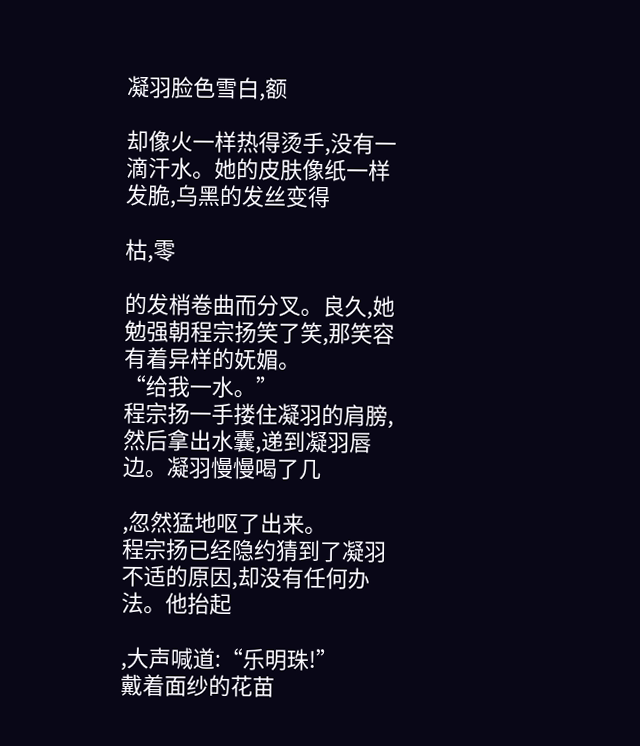凝羽脸色雪白,额

却像火一样热得烫手,没有一滴汗水。她的皮肤像纸一样发脆,乌黑的发丝变得

枯,零

的发梢卷曲而分叉。良久,她勉强朝程宗扬笑了笑,那笑容有着异样的妩媚。
“给我一水。”
程宗扬一手搂住凝羽的肩膀,然后拿出水囊,递到凝羽唇边。凝羽慢慢喝了几

,忽然猛地呕了出来。
程宗扬已经隐约猜到了凝羽不适的原因,却没有任何办法。他抬起

,大声喊道:“乐明珠!”
戴着面纱的花苗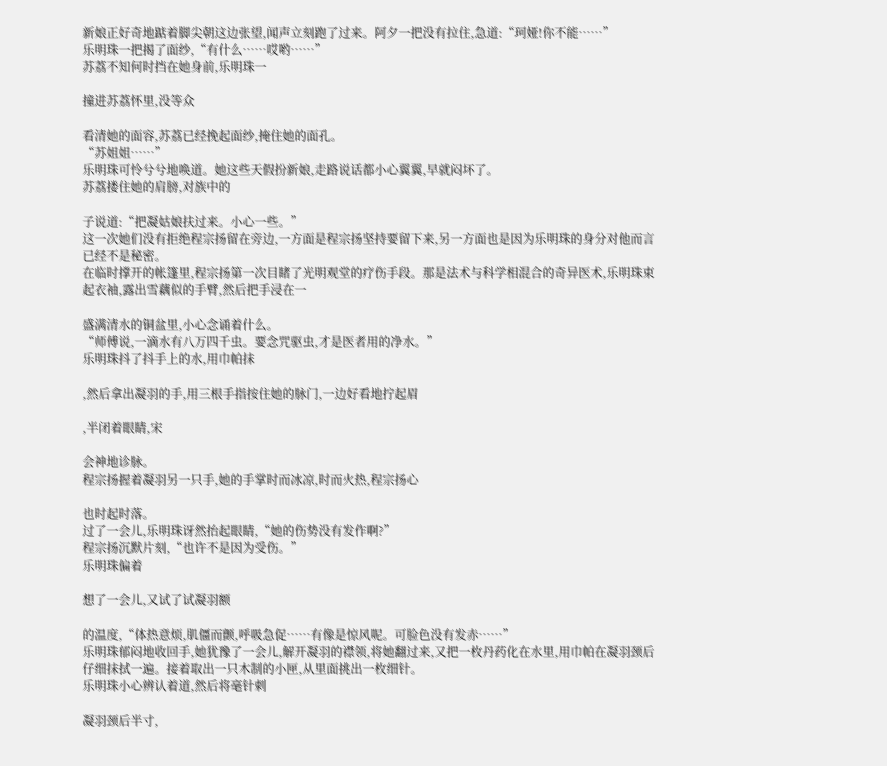新娘正好奇地踮着脚尖朝这边张望,闻声立刻跑了过来。阿夕一把没有拉住,急道:“珂娅!你不能……”
乐明珠一把揭了面纱,“有什么……哎哟……”
苏荔不知何时挡在她身前,乐明珠一

撞进苏荔怀里,没等众

看清她的面容,苏荔已经挽起面纱,掩住她的面孔。
“苏姐姐……”
乐明珠可怜兮兮地唤道。她这些天假扮新娘,走路说话都小心翼翼,早就闷坏了。
苏荔搂住她的肩膀,对族中的

子说道:“把凝姑娘扶过来。小心一些。”
这一次她们没有拒绝程宗扬留在旁边,一方面是程宗扬坚持要留下来,另一方面也是因为乐明珠的身分对他而言已经不是秘密。
在临时撑开的帐篷里,程宗扬第一次目睹了光明观堂的疗伤手段。那是法术与科学相混合的奇异医术,乐明珠束起衣袖,露出雪藕似的手臂,然后把手浸在一

盛满清水的铜盆里,小心念诵着什么。
“师傅说,一滴水有八万四千虫。要念咒驱虫,才是医者用的净水。”
乐明珠抖了抖手上的水,用巾帕抹

,然后拿出凝羽的手,用三根手指按住她的脉门,一边好看地拧起眉

,半闭着眼睛,宋

会神地诊脉。
程宗扬握着凝羽另一只手,她的手掌时而冰凉,时而火热,程宗扬心

也时起时落。
过了一会儿,乐明珠讶然抬起眼睛,“她的伤势没有发作啊?”
程宗扬沉默片刻,“也许不是因为受伤。”
乐明珠偏着

想了一会儿,又试了试凝羽额

的温度,“体热意烦,肌僵而颤,呼吸急促……有像是惊风呢。可脸色没有发赤……”
乐明珠郁闷地收回手,她犹豫了一会儿,解开凝羽的襟领,将她翻过来,又把一枚丹药化在水里,用巾帕在凝羽颈后仔细抹拭一遍。接着取出一只木制的小匣,从里面挑出一枚细针。
乐明珠小心辨认着道,然后将毫针刺

凝羽颈后半寸,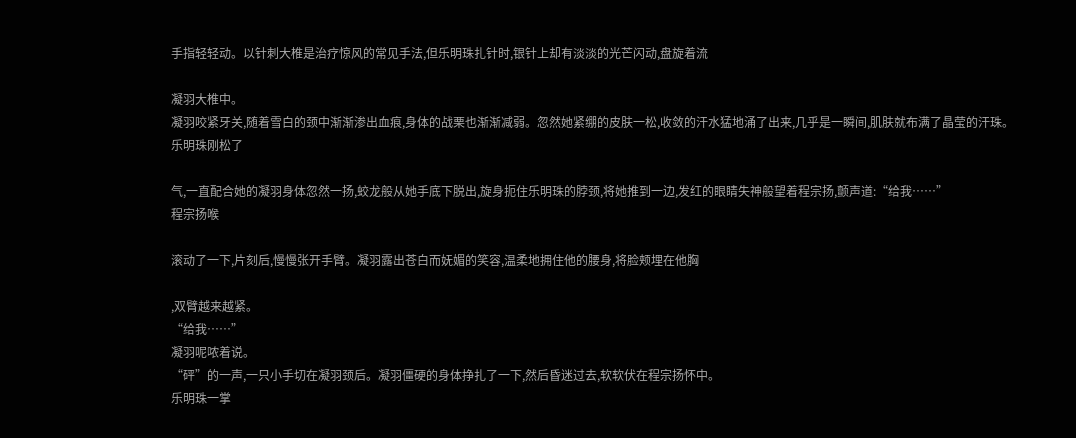手指轻轻动。以针刺大椎是治疗惊风的常见手法,但乐明珠扎针时,银针上却有淡淡的光芒闪动,盘旋着流

凝羽大椎中。
凝羽咬紧牙关,随着雪白的颈中渐渐渗出血痕,身体的战栗也渐渐减弱。忽然她紧绷的皮肤一松,收敛的汗水猛地涌了出来,几乎是一瞬间,肌肤就布满了晶莹的汗珠。
乐明珠刚松了

气,一直配合她的凝羽身体忽然一扬,蛟龙般从她手底下脱出,旋身扼住乐明珠的脖颈,将她推到一边,发红的眼睛失神般望着程宗扬,颤声道:“给我……”
程宗扬喉

滚动了一下,片刻后,慢慢张开手臂。凝羽露出苍白而妩媚的笑容,温柔地拥住他的腰身,将脸颊埋在他胸

,双臂越来越紧。
“给我……”
凝羽呢哝着说。
“砰”的一声,一只小手切在凝羽颈后。凝羽僵硬的身体挣扎了一下,然后昏迷过去,软软伏在程宗扬怀中。
乐明珠一掌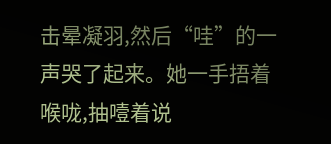击晕凝羽,然后“哇”的一声哭了起来。她一手捂着喉咙,抽噎着说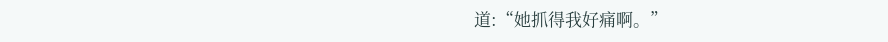道:“她抓得我好痛啊。”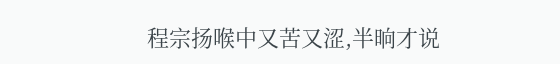程宗扬喉中又苦又涩,半晌才说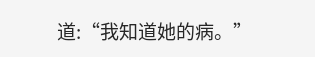道:“我知道她的病。”